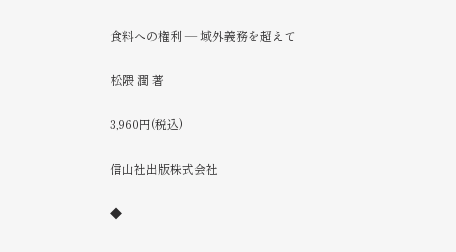食料への権利 ― 域外義務を超えて

松隈 潤 著

3,960円(税込)

信山社出版株式会社

◆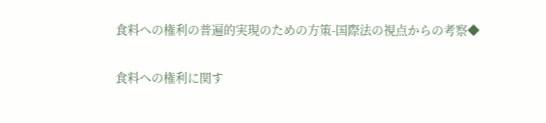食料への権利の普遍的実現のための方策-国際法の視点からの考察◆

食料への権利に関す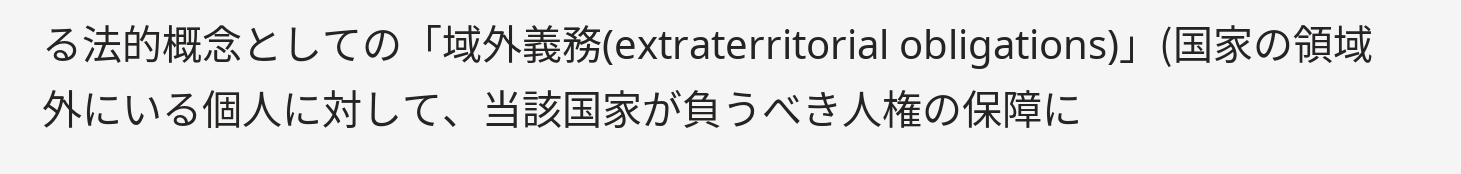る法的概念としての「域外義務(extraterritorial obligations)」(国家の領域外にいる個人に対して、当該国家が負うべき人権の保障に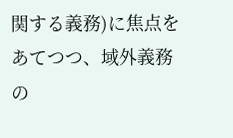関する義務)に焦点をあてつつ、域外義務の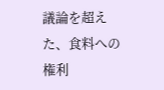議論を超えた、食料への権利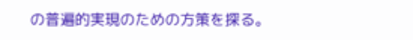の普遍的実現のための方策を探る。